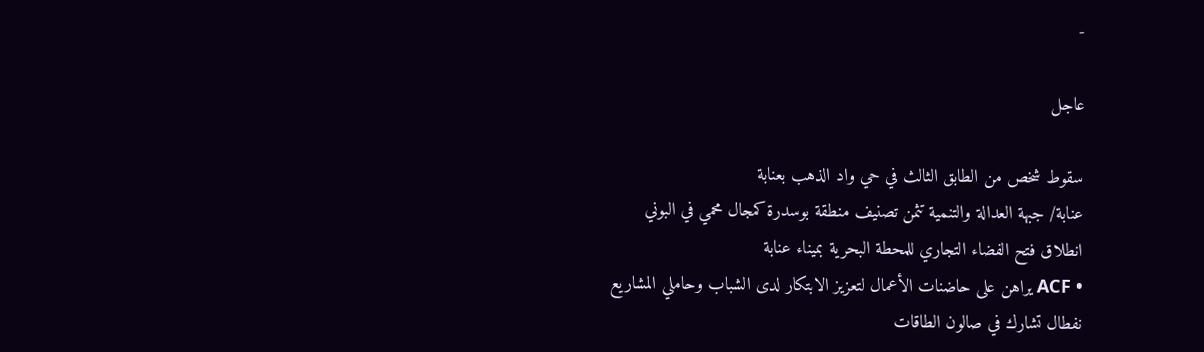-

عاجل

سقوط شخص من الطابق الثالث في حي واد الذهب بعنابة
عنابة/ جبهة العدالة والتنمية تثمن تصنيف منطقة بوسدرة كمجال محمي في البوني
انطلاق فتح الفضاء التجاري للمحطة البحرية بميناء عنابة
• ACF يراهن على حاضنات الأعمال لتعزيز الابتكار لدى الشباب وحاملي المشاريع
نفطال تشارك في صالون الطاقات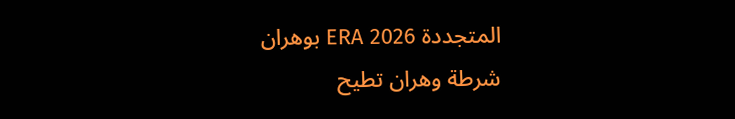المتجددة ERA 2026 بوهران
شرطة وهران تطيح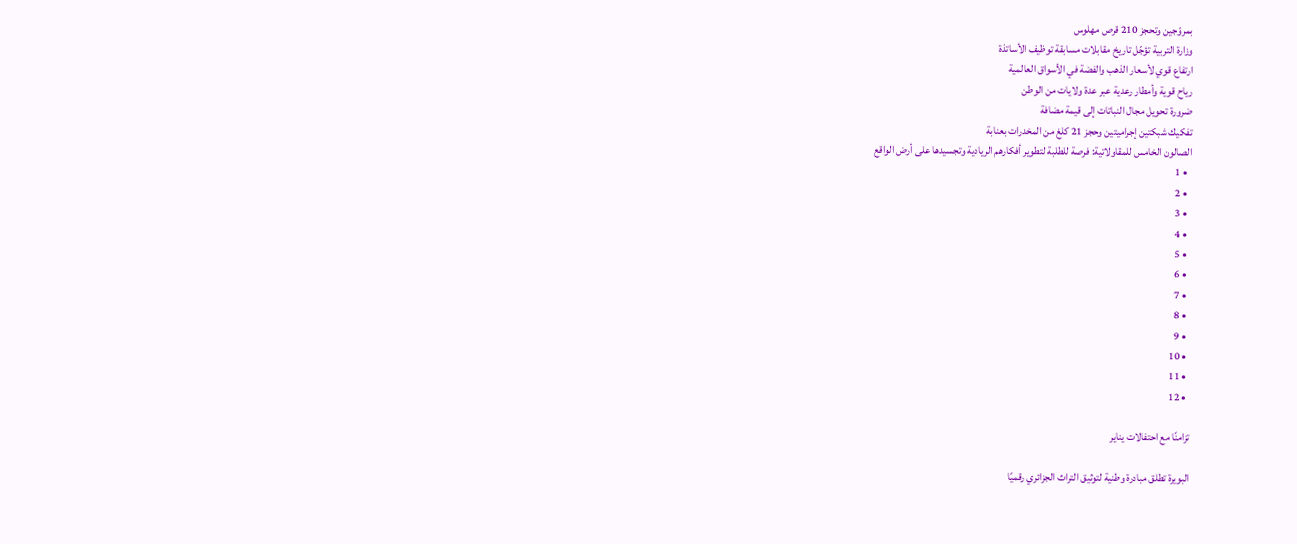بمروّجين وتحجز 210 قرص مهلوس
وزارة التربية تؤجّل تاريخ مقابلات مسابقة توظيف الأساتذة
ارتفاع قوي لأسعار الذهب والفضة في الأسواق العالمية
رياح قوية وأمطار رعدية عبر عدة ولايات من الوطن
ضرورة تحويل مجال النباتات إلى قيمة مضافة
تفكيك شبكتين إجراميتين وحجز 21 كلغ من المخدرات بعنابة
الصالون الخامس للمقاولاتية: فرصة للطلبة لتطوير أفكارهم الريادية وتجسيدها على أرض الواقع
  • 1
  • 2
  • 3
  • 4
  • 5
  • 6
  • 7
  • 8
  • 9
  • 10
  • 11
  • 12

تزامنًا مع احتفالات يناير

البويرة تطلق مبادرة وطنية لتوثيق التراث الجزائري رقميًا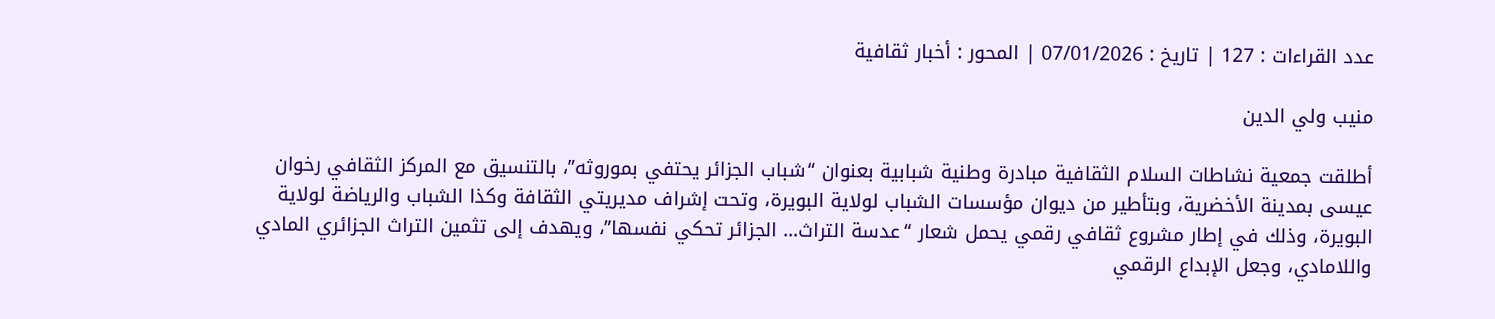عدد القراءات : 127 | تاريخ : 07/01/2026 | المحور : أخبار ثقافية

منيب ولي الدين

أطلقت جمعية نشاطات السلام الثقافية مبادرة وطنية شبابية بعنوان “شباب الجزائر يحتفي بموروثه”، بالتنسيق مع المركز الثقافي رخوان عيسى بمدينة الأخضرية، وبتأطير من ديوان مؤسسات الشباب لولاية البويرة، وتحت إشراف مديريتي الثقافة وكذا الشباب والرياضة لولاية البويرة، وذلك في إطار مشروع ثقافي رقمي يحمل شعار “عدسة التراث… الجزائر تحكي نفسها”، ويهدف إلى تثمين التراث الجزائري المادي واللامادي، وجعل الإبداع الرقمي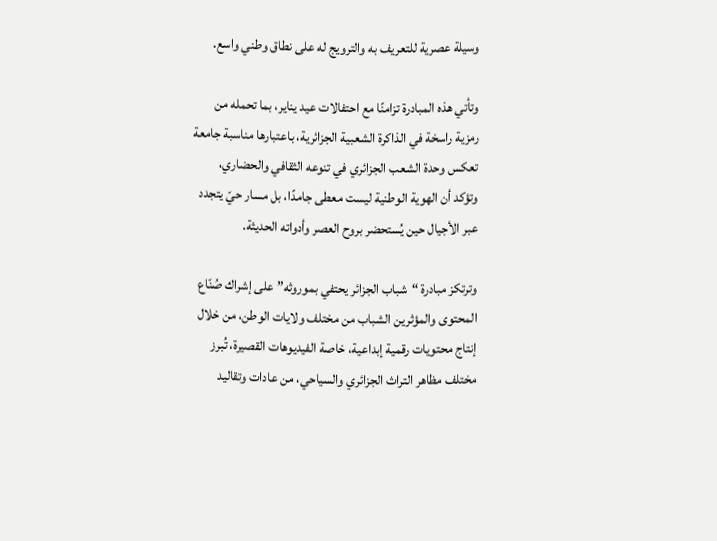وسيلة عصرية للتعريف به والترويج له على نطاق وطني واسع.

وتأتي هذه المبادرة تزامنًا مع احتفالات عيد يناير، بما تحمله من رمزية راسخة في الذاكرة الشعبية الجزائرية، باعتبارها مناسبة جامعة تعكس وحدة الشعب الجزائري في تنوعه الثقافي والحضاري، وتؤكد أن الهوية الوطنية ليست معطى جامدًا، بل مسار حيّ يتجدد عبر الأجيال حين يُستحضر بروح العصر وأدواته الحديثة.

وترتكز مبادرة “شباب الجزائر يحتفي بموروثه” على إشراك صُنّاع المحتوى والمؤثرين الشباب من مختلف ولايات الوطن، من خلال إنتاج محتويات رقمية إبداعية، خاصة الفيديوهات القصيرة، تُبرز مختلف مظاهر التراث الجزائري والسياحي، من عادات وتقاليد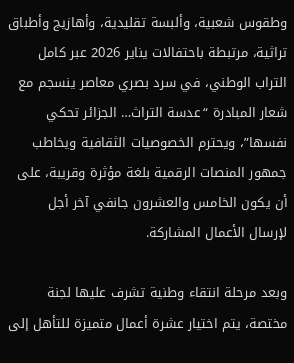وطقوس شعبية، وألبسة تقليدية، وأهازيج وأطباق تراثية، مرتبطة باحتفالات يناير 2026 عبر كامل التراب الوطني، في سرد بصري معاصر ينسجم مع شعار المبادرة “عدسة التراث… الجزائر تحكي نفسها”، ويحترم الخصوصيات الثقافية ويخاطب جمهور المنصات الرقمية بلغة مؤثرة وقريبة، على أن يكون الخامس والعشرون جانفي آخر أجل لإرسال الأعمال المشاركة.

وبعد مرحلة انتقاء وطنية تشرف عليها لجنة مختصة، يتم اختيار عشرة أعمال متميزة للتأهل إلى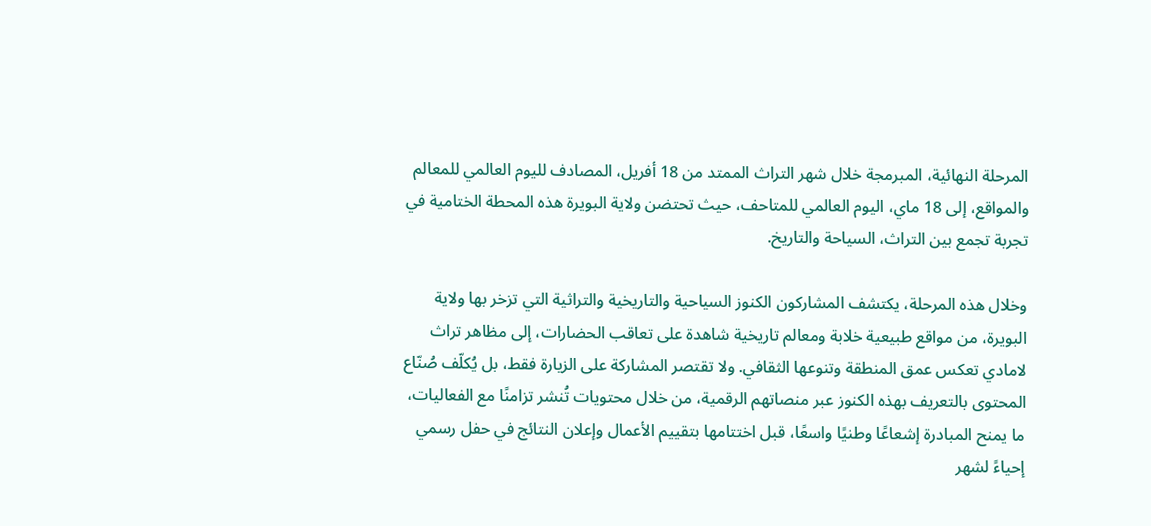المرحلة النهائية، المبرمجة خلال شهر التراث الممتد من 18 أفريل، المصادف لليوم العالمي للمعالم والمواقع، إلى 18 ماي، اليوم العالمي للمتاحف، حيث تحتضن ولاية البويرة هذه المحطة الختامية في تجربة تجمع بين التراث، السياحة والتاريخ.

وخلال هذه المرحلة، يكتشف المشاركون الكنوز السياحية والتاريخية والتراثية التي تزخر بها ولاية البويرة، من مواقع طبيعية خلابة ومعالم تاريخية شاهدة على تعاقب الحضارات، إلى مظاهر تراث لامادي تعكس عمق المنطقة وتنوعها الثقافي. ولا تقتصر المشاركة على الزيارة فقط، بل يُكلّف صُنّاع المحتوى بالتعريف بهذه الكنوز عبر منصاتهم الرقمية، من خلال محتويات تُنشر تزامنًا مع الفعاليات، ما يمنح المبادرة إشعاعًا وطنيًا واسعًا، قبل اختتامها بتقييم الأعمال وإعلان النتائج في حفل رسمي إحياءً لشهر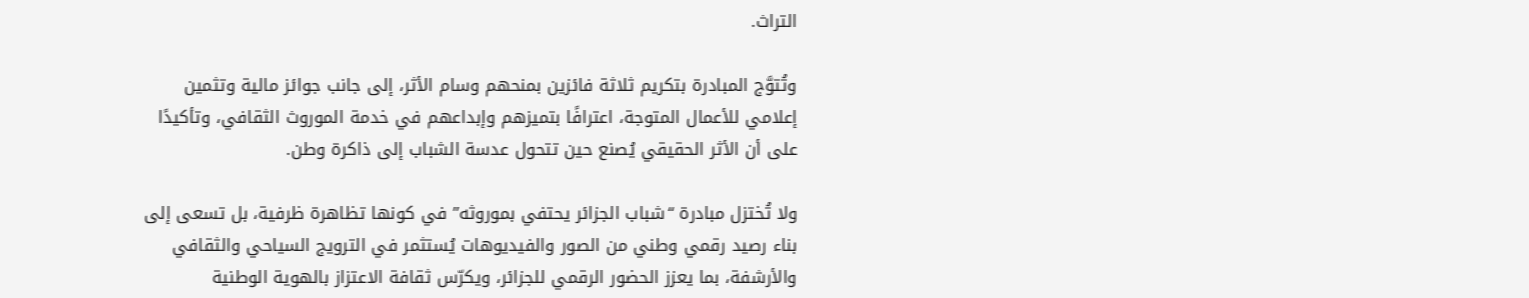التراث.

وتُتوَّج المبادرة بتكريم ثلاثة فائزين بمنحهم وسام الأثر، إلى جانب جوائز مالية وتثمين إعلامي للأعمال المتوجة، اعترافًا بتميزهم وإبداعهم في خدمة الموروث الثقافي، وتأكيدًا على أن الأثر الحقيقي يُصنع حين تتحول عدسة الشباب إلى ذاكرة وطن.

ولا تُختزل مبادرة “شباب الجزائر يحتفي بموروثه” في كونها تظاهرة ظرفية، بل تسعى إلى بناء رصيد رقمي وطني من الصور والفيديوهات يُستثمر في الترويج السياحي والثقافي والأرشفة، بما يعزز الحضور الرقمي للجزائر، ويكرّس ثقافة الاعتزاز بالهوية الوطنية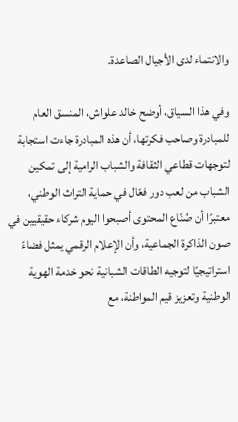والانتماء لدى الأجيال الصاعدة.

وفي هذا السياق، أوضح خالد علواش، المنسق العام للمبادرة وصاحب فكرتها، أن هذه المبادرة جاءت استجابة لتوجهات قطاعي الثقافة والشباب الرامية إلى تمكين الشباب من لعب دور فعّال في حماية التراث الوطني، معتبرًا أن صُنّاع المحتوى أصبحوا اليوم شركاء حقيقيين في صون الذاكرة الجماعية، وأن الإعلام الرقمي يمثل فضاءً استراتيجيًا لتوجيه الطاقات الشبانية نحو خدمة الهوية الوطنية وتعزيز قيم المواطنة، مع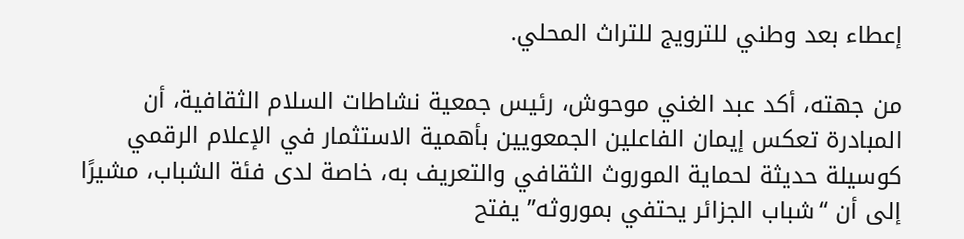إعطاء بعد وطني للترويج للتراث المحلي.

من جهته، أكد عبد الغني موحوش، رئيس جمعية نشاطات السلام الثقافية، أن المبادرة تعكس إيمان الفاعلين الجمعويين بأهمية الاستثمار في الإعلام الرقمي كوسيلة حديثة لحماية الموروث الثقافي والتعريف به، خاصة لدى فئة الشباب، مشيرًا إلى أن “شباب الجزائر يحتفي بموروثه” يفتح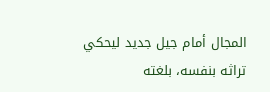المجال أمام جيل جديد ليحكي تراثه بنفسه، بلغته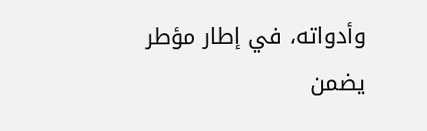وأدواته، في إطار مؤطر يضمن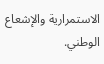الاستمرارية والإشعاع الوطني.